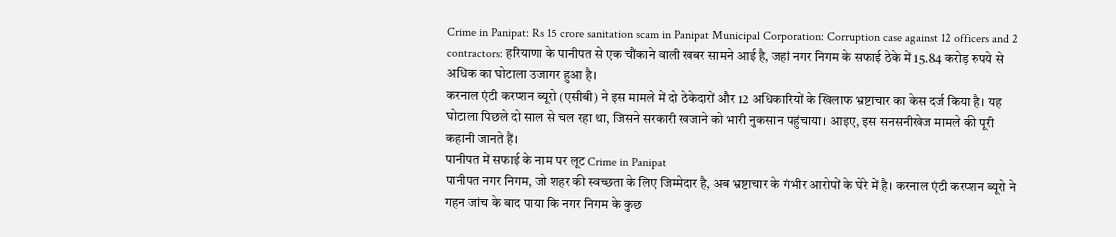Crime in Panipat: Rs 15 crore sanitation scam in Panipat Municipal Corporation: Corruption case against 12 officers and 2 contractors: हरियाणा के पानीपत से एक चौंकाने वाली खबर सामने आई है, जहां नगर निगम के सफाई ठेके में 15.84 करोड़ रुपये से अधिक का घोटाला उजागर हुआ है।
करनाल एंटी करप्शन ब्यूरो (एसीबी) ने इस मामले में दो ठेकेदारों और 12 अधिकारियों के खिलाफ भ्रष्टाचार का केस दर्ज किया है। यह घोटाला पिछले दो साल से चल रहा था, जिसने सरकारी खजाने को भारी नुकसान पहुंचाया। आइए, इस सनसनीखेज मामले की पूरी कहानी जानते हैं।
पानीपत में सफाई के नाम पर लूट Crime in Panipat
पानीपत नगर निगम, जो शहर की स्वच्छता के लिए जिम्मेदार है, अब भ्रष्टाचार के गंभीर आरोपों के घेरे में है। करनाल एंटी करप्शन ब्यूरो ने गहन जांच के बाद पाया कि नगर निगम के कुछ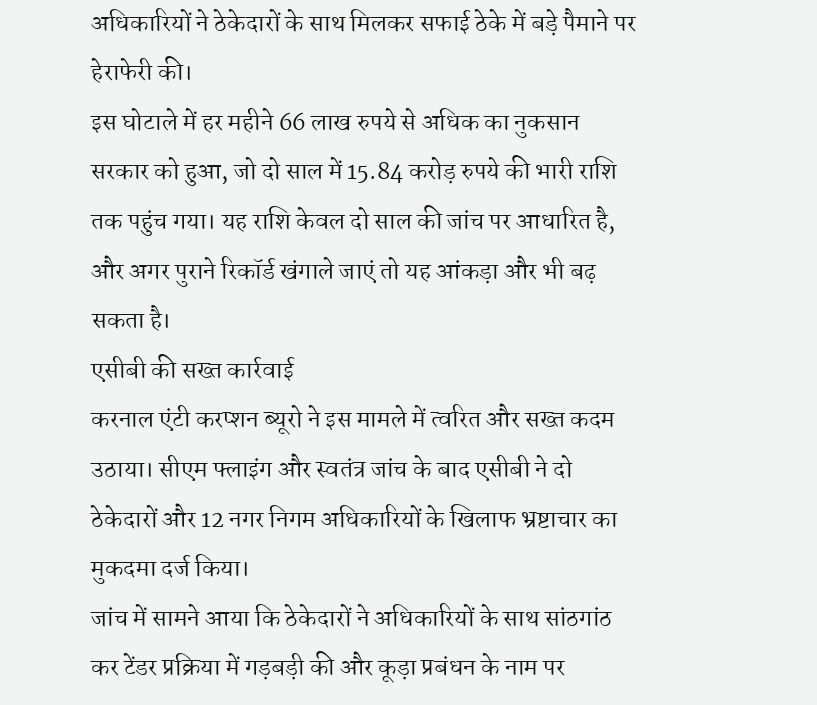अधिकारियों ने ठेकेदारों के साथ मिलकर सफाई ठेके में बड़े पैमाने पर हेराफेरी की।
इस घोटाले में हर महीने 66 लाख रुपये से अधिक का नुकसान सरकार को हुआ, जो दो साल में 15.84 करोड़ रुपये की भारी राशि तक पहुंच गया। यह राशि केवल दो साल की जांच पर आधारित है, और अगर पुराने रिकॉर्ड खंगाले जाएं तो यह आंकड़ा और भी बढ़ सकता है।
एसीबी की सख्त कार्रवाई
करनाल एंटी करप्शन ब्यूरो ने इस मामले में त्वरित और सख्त कदम उठाया। सीएम फ्लाइंग और स्वतंत्र जांच के बाद एसीबी ने दो ठेकेदारों और 12 नगर निगम अधिकारियों के खिलाफ भ्रष्टाचार का मुकदमा दर्ज किया।
जांच में सामने आया कि ठेकेदारों ने अधिकारियों के साथ सांठगांठ कर टेंडर प्रक्रिया में गड़बड़ी की और कूड़ा प्रबंधन के नाम पर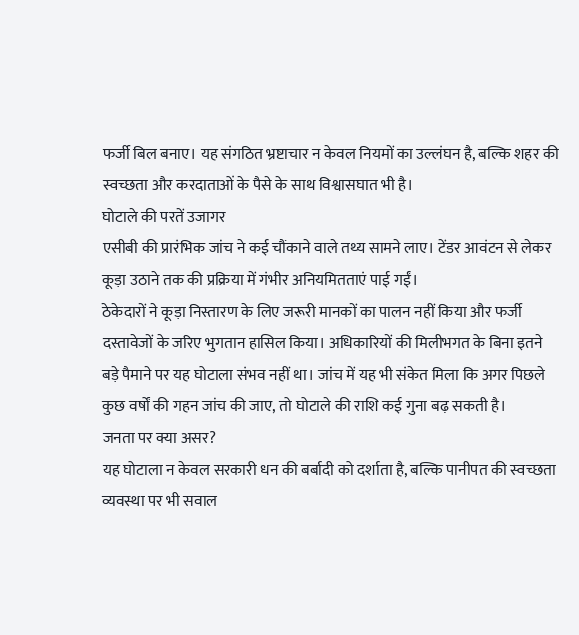फर्जी बिल बनाए। यह संगठित भ्रष्टाचार न केवल नियमों का उल्लंघन है, बल्कि शहर की स्वच्छता और करदाताओं के पैसे के साथ विश्वासघात भी है।
घोटाले की परतें उजागर
एसीबी की प्रारंभिक जांच ने कई चौंकाने वाले तथ्य सामने लाए। टेंडर आवंटन से लेकर कूड़ा उठाने तक की प्रक्रिया में गंभीर अनियमितताएं पाई गईं।
ठेकेदारों ने कूड़ा निस्तारण के लिए जरूरी मानकों का पालन नहीं किया और फर्जी दस्तावेजों के जरिए भुगतान हासिल किया। अधिकारियों की मिलीभगत के बिना इतने बड़े पैमाने पर यह घोटाला संभव नहीं था। जांच में यह भी संकेत मिला कि अगर पिछले कुछ वर्षों की गहन जांच की जाए, तो घोटाले की राशि कई गुना बढ़ सकती है।
जनता पर क्या असर?
यह घोटाला न केवल सरकारी धन की बर्बादी को दर्शाता है, बल्कि पानीपत की स्वच्छता व्यवस्था पर भी सवाल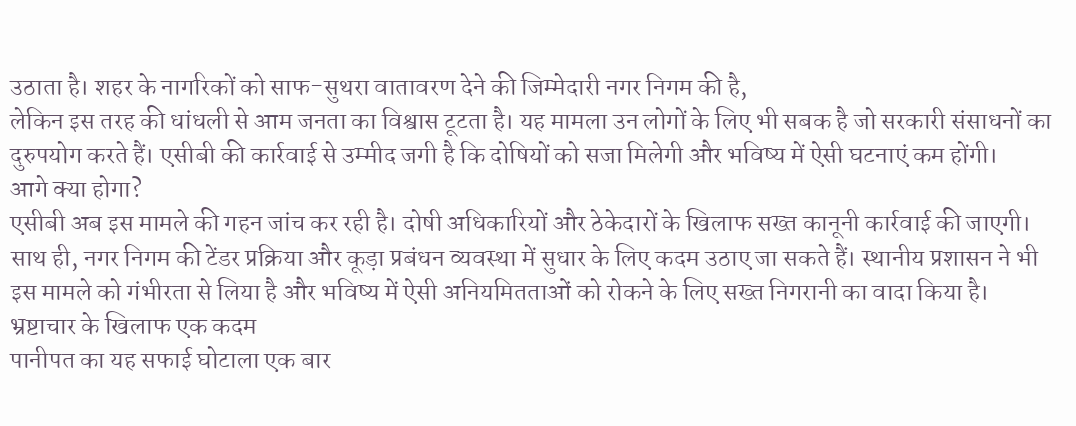उठाता है। शहर के नागरिकों को साफ-सुथरा वातावरण देने की जिम्मेदारी नगर निगम की है,
लेकिन इस तरह की धांधली से आम जनता का विश्वास टूटता है। यह मामला उन लोगों के लिए भी सबक है जो सरकारी संसाधनों का दुरुपयोग करते हैं। एसीबी की कार्रवाई से उम्मीद जगी है कि दोषियों को सजा मिलेगी और भविष्य में ऐसी घटनाएं कम होंगी।
आगे क्या होगा?
एसीबी अब इस मामले की गहन जांच कर रही है। दोषी अधिकारियों और ठेकेदारों के खिलाफ सख्त कानूनी कार्रवाई की जाएगी। साथ ही, नगर निगम की टेंडर प्रक्रिया और कूड़ा प्रबंधन व्यवस्था में सुधार के लिए कदम उठाए जा सकते हैं। स्थानीय प्रशासन ने भी इस मामले को गंभीरता से लिया है और भविष्य में ऐसी अनियमितताओं को रोकने के लिए सख्त निगरानी का वादा किया है।
भ्रष्टाचार के खिलाफ एक कदम
पानीपत का यह सफाई घोटाला एक बार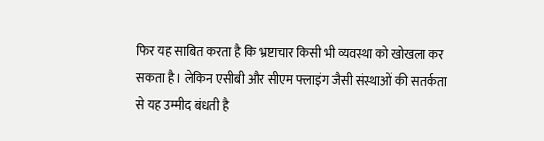फिर यह साबित करता है कि भ्रष्टाचार किसी भी व्यवस्था को खोखला कर सकता है। लेकिन एसीबी और सीएम फ्लाइंग जैसी संस्थाओं की सतर्कता से यह उम्मीद बंधती है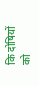कि दोषियों को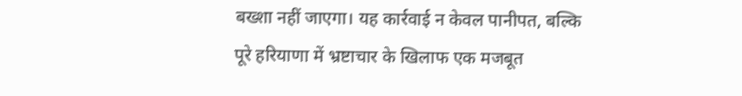बख्शा नहीं जाएगा। यह कार्रवाई न केवल पानीपत, बल्कि पूरे हरियाणा में भ्रष्टाचार के खिलाफ एक मजबूत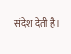संदेश देती है।